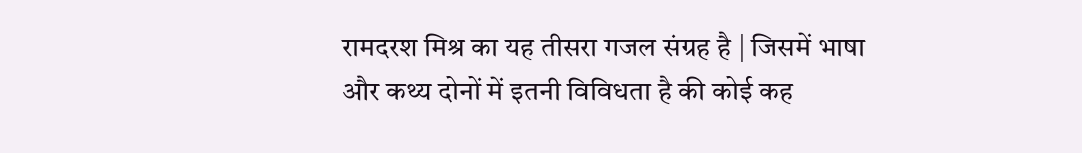रामदरश मिश्र का यह तीसरा गजल संग्रह है | जिसमें भाषा और कथ्य दोनों में इतनी विविधता है की कोई कह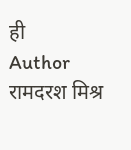ही
Author
रामदरश मिश्र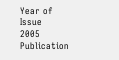Year of Issue
2005
Publication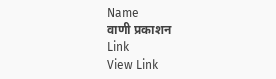Name
वाणी प्रकाशन
Link
View Link